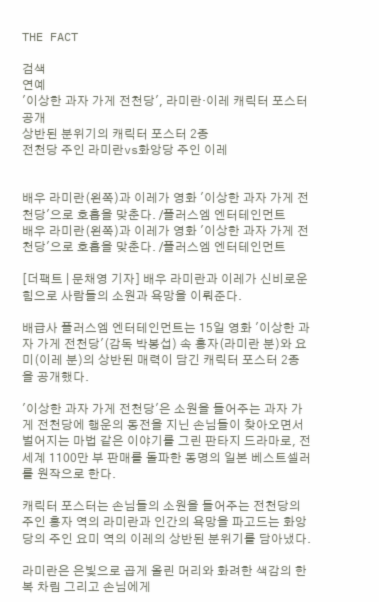THE FACT

검색
연예
'이상한 과자 가게 전천당', 라미란·이레 캐릭터 포스터 공개
상반된 분위기의 캐릭터 포스터 2종
전천당 주인 라미란vs화앙당 주인 이레


배우 라미란(왼쪽)과 이레가 영화 '이상한 과자 가게 전천당'으로 호흡을 맞춘다. /플러스엠 엔터테인먼트
배우 라미란(왼쪽)과 이레가 영화 '이상한 과자 가게 전천당'으로 호흡을 맞춘다. /플러스엠 엔터테인먼트

[더팩트 | 문채영 기자] 배우 라미란과 이레가 신비로운 힘으로 사람들의 소원과 욕망을 이뤄준다.

배급사 플러스엠 엔터테인먼트는 15일 영화 '이상한 과자 가게 전천당'(감독 박봉섭) 속 홍자(라미란 분)와 요미(이레 분)의 상반된 매력이 담긴 캐릭터 포스터 2종을 공개했다.

'이상한 과자 가게 전천당'은 소원을 들어주는 과자 가게 전천당에 행운의 동전을 지닌 손님들이 찾아오면서 벌어지는 마법 같은 이야기를 그린 판타지 드라마로, 전 세계 1100만 부 판매를 돌파한 동명의 일본 베스트셀러를 원작으로 한다.

캐릭터 포스터는 손님들의 소원을 들어주는 전천당의 주인 홍자 역의 라미란과 인간의 욕망을 파고드는 화앙당의 주인 요미 역의 이레의 상반된 분위기를 담아냈다.

라미란은 은빛으로 곱게 올린 머리와 화려한 색감의 한복 차림 그리고 손님에게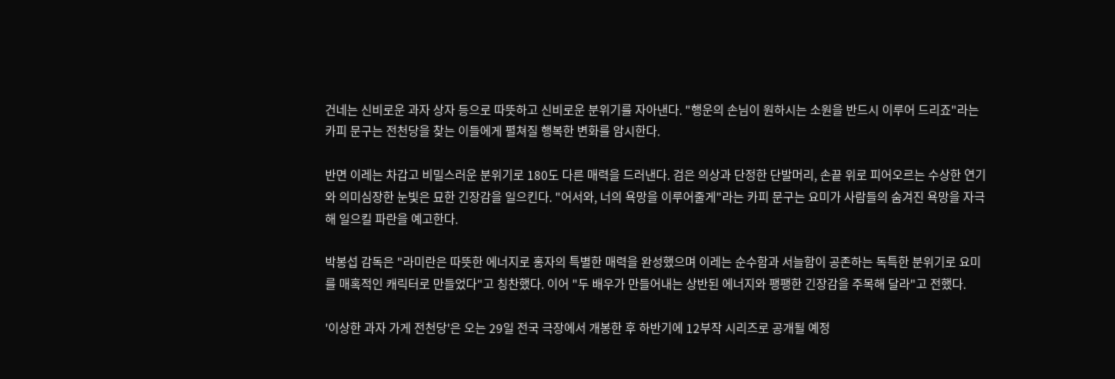건네는 신비로운 과자 상자 등으로 따뜻하고 신비로운 분위기를 자아낸다. "행운의 손님이 원하시는 소원을 반드시 이루어 드리죠"라는 카피 문구는 전천당을 찾는 이들에게 펼쳐질 행복한 변화를 암시한다.

반면 이레는 차갑고 비밀스러운 분위기로 180도 다른 매력을 드러낸다. 검은 의상과 단정한 단발머리, 손끝 위로 피어오르는 수상한 연기와 의미심장한 눈빛은 묘한 긴장감을 일으킨다. "어서와, 너의 욕망을 이루어줄게"라는 카피 문구는 요미가 사람들의 숨겨진 욕망을 자극해 일으킬 파란을 예고한다.

박봉섭 감독은 "라미란은 따뜻한 에너지로 홍자의 특별한 매력을 완성했으며 이레는 순수함과 서늘함이 공존하는 독특한 분위기로 요미를 매혹적인 캐릭터로 만들었다"고 칭찬했다. 이어 "두 배우가 만들어내는 상반된 에너지와 팽팽한 긴장감을 주목해 달라"고 전했다.

'이상한 과자 가게 전천당'은 오는 29일 전국 극장에서 개봉한 후 하반기에 12부작 시리즈로 공개될 예정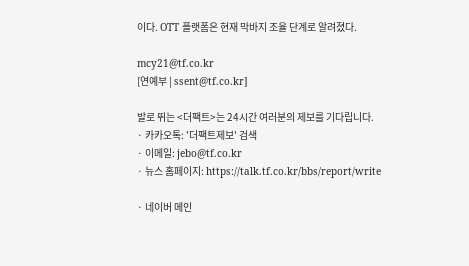이다. OTT 플랫폼은 현재 막바지 조율 단계로 알려졌다.

mcy21@tf.co.kr
[연예부 | ssent@tf.co.kr]

발로 뛰는 <더팩트>는 24시간 여러분의 제보를 기다립니다.
· 카카오톡: '더팩트제보' 검색
· 이메일: jebo@tf.co.kr
· 뉴스 홈페이지: https://talk.tf.co.kr/bbs/report/write

· 네이버 메인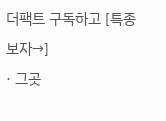더팩트 구독하고 [특종보자→]
· 그곳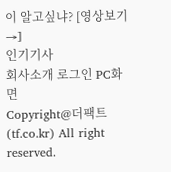이 알고싶냐? [영상보기→]
인기기사
회사소개 로그인 PC화면
Copyright@더팩트(tf.co.kr) All right reserved.